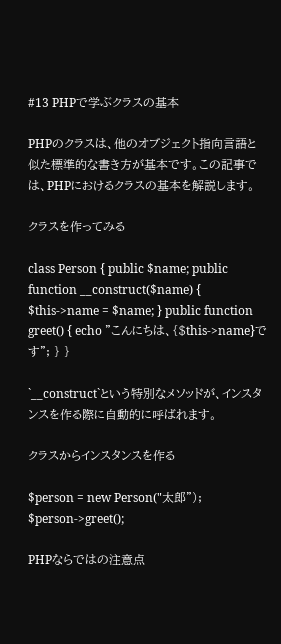#13 PHPで学ぶクラスの基本

PHPのクラスは、他のオブジェクト指向言語と似た標準的な書き方が基本です。この記事では、PHPにおけるクラスの基本を解説します。

クラスを作ってみる

class Person { public $name; public function __construct($name) { $this->name = $name; } public function greet() { echo "こんにちは、{$this->name}です"; } }

`__construct`という特別なメソッドが、インスタンスを作る際に自動的に呼ばれます。

クラスからインスタンスを作る

$person = new Person("太郎"); $person->greet();

PHPならではの注意点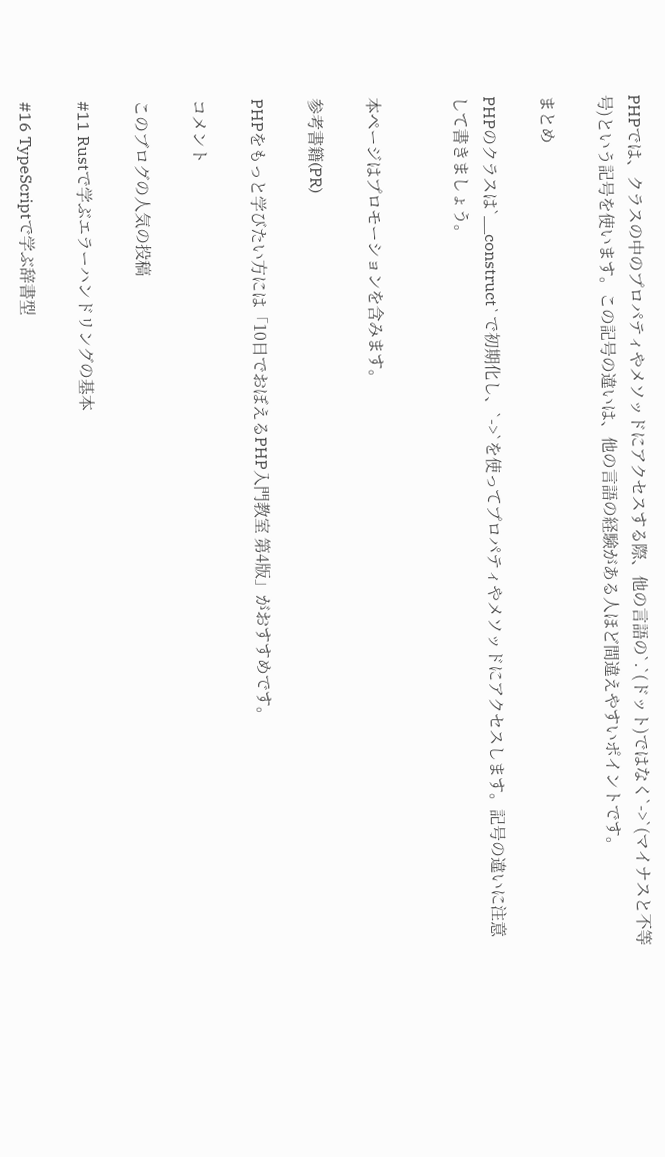PHPでは、クラスの中のプロパティやメソッドにアクセスする際、他の言語の`.`(ドット)ではなく`->`(マイナスと不等号)という記号を使います。この記号の違いは、他の言語の経験がある人ほど間違えやすいポイントです。

まとめ

PHPのクラスは`__construct`で初期化し、`->`を使ってプロパティやメソッドにアクセスします。記号の違いに注意して書きましょう。


本ページはプロモーションを含みます。

参考書籍(PR)

PHPをもっと学びたい方には「10日でおぼえるPHP入門教室 第4版」がおすすめです。

コメント

このブログの人気の投稿

#11 Rustで学ぶエラーハンドリングの基本

#16 TypeScriptで学ぶ辞書型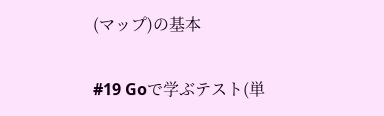(マップ)の基本

#19 Goで学ぶテスト(単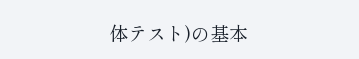体テスト)の基本